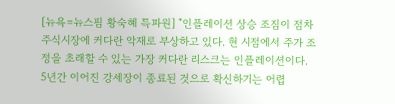[뉴욕=뉴스핌 황숙혜 특파원] "인플레이션 상승 조짐이 점차 주식시장에 커다란 악재로 부상하고 있다. 현 시점에서 주가 조정을 초래할 수 있는 가장 커다란 리스크는 인플레이션이다.
5년간 이어진 강세장이 종료된 것으로 확신하기는 어렵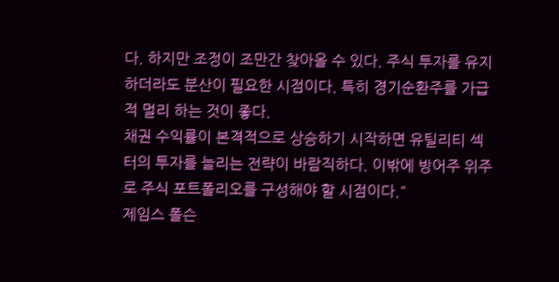다. 하지만 조정이 조만간 찾아올 수 있다. 주식 투자를 유지하더라도 분산이 필요한 시점이다. 특히 경기순환주를 가급적 멀리 하는 것이 좋다.
채권 수익률이 본격적으로 상승하기 시작하면 유틸리티 섹터의 투자를 늘리는 전략이 바람직하다. 이밖에 방어주 위주로 주식 포트폴리오를 구성해야 할 시점이다."
제임스 폴슨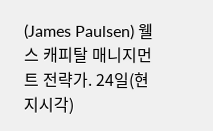(James Paulsen) 웰스 캐피탈 매니지먼트 전략가. 24일(현지시각)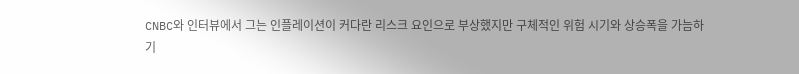CNBC와 인터뷰에서 그는 인플레이션이 커다란 리스크 요인으로 부상했지만 구체적인 위험 시기와 상승폭을 가늠하기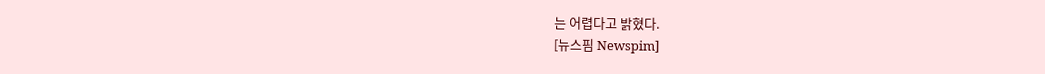는 어렵다고 밝혔다.
[뉴스핌 Newspim]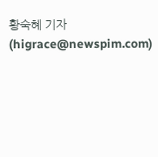황숙혜 기자 (higrace@newspim.com)